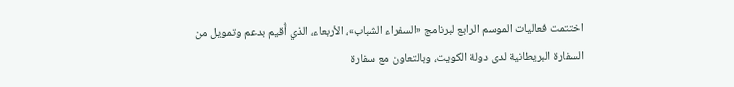اختتمت فعاليات الموسم الرابع لبرنامج «السفراء الشباب»، الأربعاء، الذي أُقيم بدعم وتمويل من السفارة البريطانية لدى دولة الكويت، وبالتعاون مع سفارة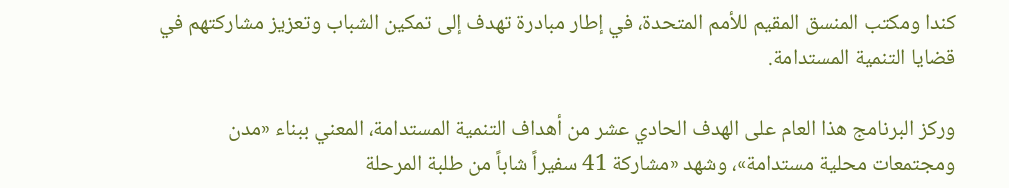كندا ومكتب المنسق المقيم للأمم المتحدة، في إطار مبادرة تهدف إلى تمكين الشباب وتعزيز مشاركتهم في قضايا التنمية المستدامة.

وركز البرنامج هذا العام على الهدف الحادي عشر من أهداف التنمية المستدامة، المعني ببناء «مدن ومجتمعات محلية مستدامة»، وشهد «مشاركة 41 سفيراً شاباً من طلبة المرحلة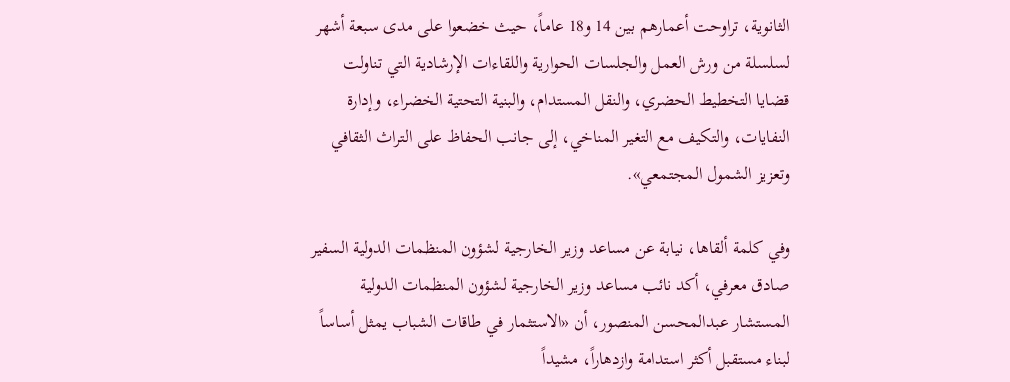الثانوية، تراوحت أعمارهم بين 14 و18 عاماً، حيث خضعوا على مدى سبعة أشهر لسلسلة من ورش العمل والجلسات الحوارية واللقاءات الإرشادية التي تناولت قضايا التخطيط الحضري، والنقل المستدام، والبنية التحتية الخضراء، وإدارة النفايات، والتكيف مع التغير المناخي، إلى جانب الحفاظ على التراث الثقافي وتعزيز الشمول المجتمعي».

وفي كلمة ألقاها، نيابة عن مساعد وزير الخارجية لشؤون المنظمات الدولية السفير صادق معرفي، أكد نائب مساعد وزير الخارجية لشؤون المنظمات الدولية المستشار عبدالمحسن المنصور، أن «الاستثمار في طاقات الشباب يمثل أساساً لبناء مستقبل أكثر استدامة وازدهاراً، مشيداً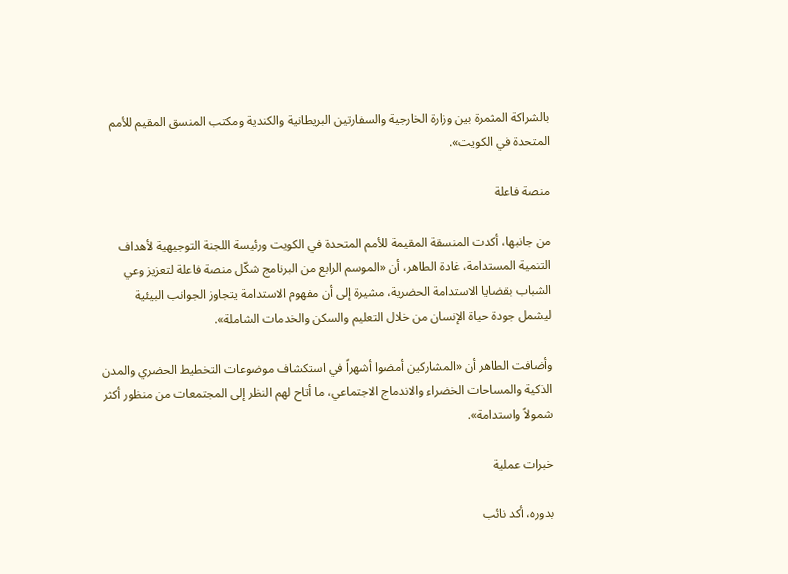بالشراكة المثمرة بين وزارة الخارجية والسفارتين البريطانية والكندية ومكتب المنسق المقيم للأمم المتحدة في الكويت».

منصة فاعلة

من جانبها، أكدت المنسقة المقيمة للأمم المتحدة في الكويت ورئيسة اللجنة التوجيهية لأهداف التنمية المستدامة، غادة الطاهر، أن «الموسم الرابع من البرنامج شكّل منصة فاعلة لتعزيز وعي الشباب بقضايا الاستدامة الحضرية، مشيرة إلى أن مفهوم الاستدامة يتجاوز الجوانب البيئية ليشمل جودة حياة الإنسان من خلال التعليم والسكن والخدمات الشاملة».

وأضافت الطاهر أن «المشاركين أمضوا أشهراً في استكشاف موضوعات التخطيط الحضري والمدن الذكية والمساحات الخضراء والاندماج الاجتماعي، ما أتاح لهم النظر إلى المجتمعات من منظور أكثر شمولاً واستدامة».

خبرات عملية

بدوره، أكد نائب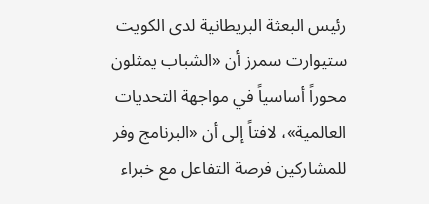رئيس البعثة البريطانية لدى الكويت ستيوارت سمرز أن «الشباب يمثلون محوراً أساسياً في مواجهة التحديات العالمية»، لافتاً إلى أن «البرنامج وفر للمشاركين فرصة التفاعل مع خبراء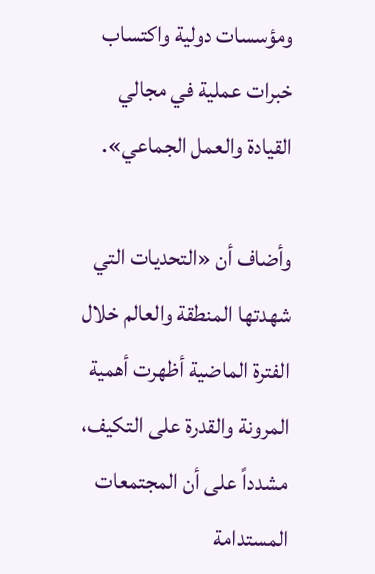ومؤسسات دولية واكتساب خبرات عملية في مجالي القيادة والعمل الجماعي».

وأضاف أن «التحديات التي شهدتها المنطقة والعالم خلال الفترة الماضية أظهرت أهمية المرونة والقدرة على التكيف، مشدداً على أن المجتمعات المستدامة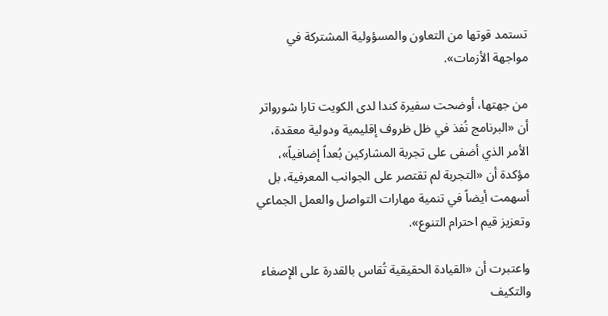تستمد قوتها من التعاون والمسؤولية المشتركة في مواجهة الأزمات».

من جهتها، أوضحت سفيرة كندا لدى الكويت تارا شورواتر أن «البرنامج نُفذ في ظل ظروف إقليمية ودولية معقدة، الأمر الذي أضفى على تجربة المشاركين بُعداً إضافياً»، مؤكدة أن «التجربة لم تقتصر على الجوانب المعرفية، بل أسهمت أيضاً في تنمية مهارات التواصل والعمل الجماعي وتعزيز قيم احترام التنوع».

واعتبرت أن «القيادة الحقيقية تُقاس بالقدرة على الإصغاء والتكيف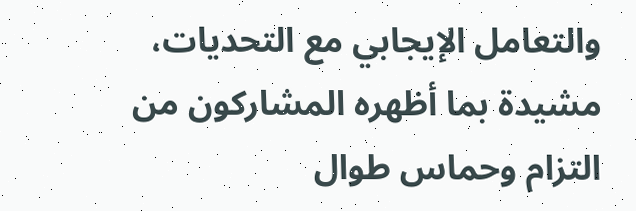والتعامل الإيجابي مع التحديات، مشيدة بما أظهره المشاركون من التزام وحماس طوال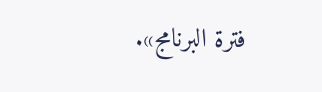فترة البرنامج».